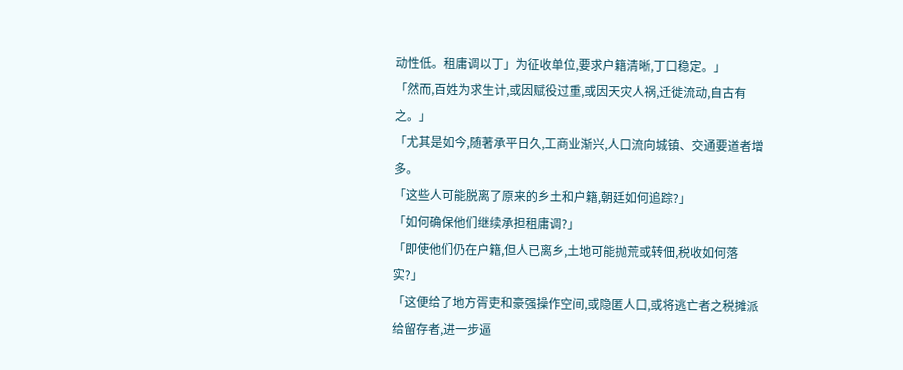动性低。租庸调以丁」为征收单位,要求户籍清晰,丁口稳定。」
「然而,百姓为求生计,或因赋役过重,或因天灾人祸,迁徙流动,自古有之。」
「尤其是如今,随著承平日久,工商业渐兴,人口流向城镇、交通要道者增多。
「这些人可能脱离了原来的乡土和户籍,朝廷如何追踪?」
「如何确保他们继续承担租庸调?」
「即使他们仍在户籍,但人已离乡,土地可能抛荒或转佃,税收如何落实?」
「这便给了地方胥吏和豪强操作空间,或隐匿人口,或将逃亡者之税摊派给留存者,进一步逼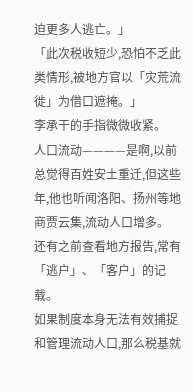迫更多人逃亡。」
「此次税收短少,恐怕不乏此类情形,被地方官以「灾荒流徙」为借口遮掩。」
李承干的手指微微收紧。
人口流动————是啊,以前总觉得百姓安土重迁,但这些年,他也听闻洛阳、扬州等地商贾云集,流动人口增多。
还有之前查看地方报告,常有「逃户」、「客户」的记载。
如果制度本身无法有效捕捉和管理流动人口,那么税基就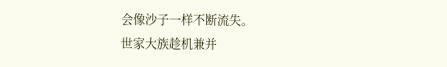会像沙子一样不断流失。
世家大族趁机兼并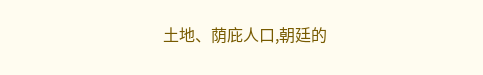土地、荫庇人口,朝廷的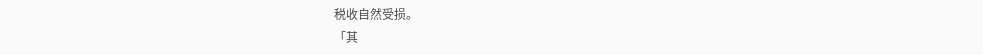税收自然受损。
「其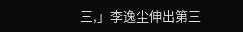三,」李逸尘伸出第三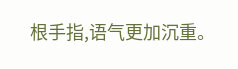根手指,语气更加沉重。